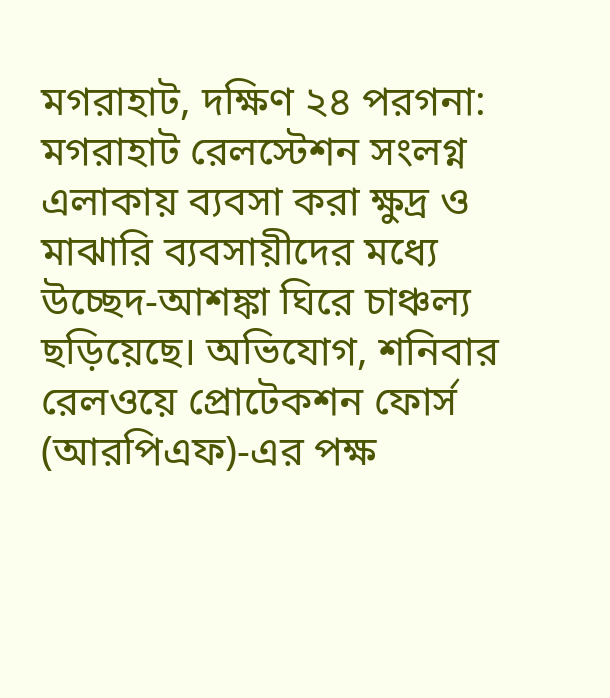মগরাহাট, দক্ষিণ ২৪ পরগনা: মগরাহাট রেলস্টেশন সংলগ্ন এলাকায় ব্যবসা করা ক্ষুদ্র ও মাঝারি ব্যবসায়ীদের মধ্যে উচ্ছেদ-আশঙ্কা ঘিরে চাঞ্চল্য ছড়িয়েছে। অভিযোগ, শনিবার রেলওয়ে প্রোটেকশন ফোর্স (আরপিএফ)-এর পক্ষ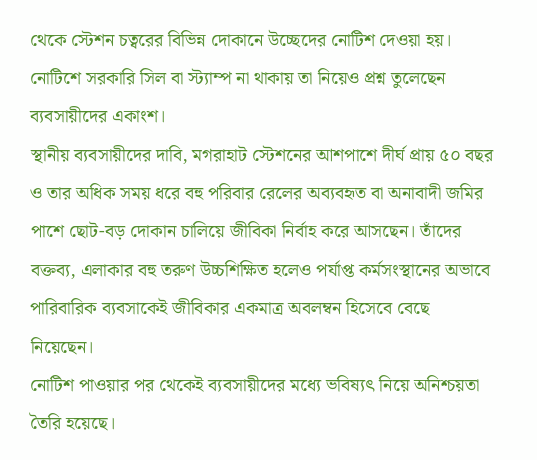থেকে স্টেশন চত্বরের বিভিন্ন দোকানে উচ্ছেদের নোটিশ দেওয়া হয়।
নোটিশে সরকারি সিল বা স্ট্যাম্প না থাকায় তা নিয়েও প্রশ্ন তুলেছেন ব্যবসায়ীদের একাংশ।
স্থানীয় ব্যবসায়ীদের দাবি, মগরাহাট স্টেশনের আশপাশে দীর্ঘ প্রায় ৫০ বছর ও তার অধিক সময় ধরে বহু পরিবার রেলের অব্যবহৃত বা অনাবাদী জমির পাশে ছোট-বড় দোকান চালিয়ে জীবিকা নির্বাহ করে আসছেন। তাঁদের বক্তব্য, এলাকার বহু তরুণ উচ্চশিক্ষিত হলেও পর্যাপ্ত কর্মসংস্থানের অভাবে পারিবারিক ব্যবসাকেই জীবিকার একমাত্র অবলম্বন হিসেবে বেছে নিয়েছেন।
নোটিশ পাওয়ার পর থেকেই ব্যবসায়ীদের মধ্যে ভবিষ্যৎ নিয়ে অনিশ্চয়তা তৈরি হয়েছে।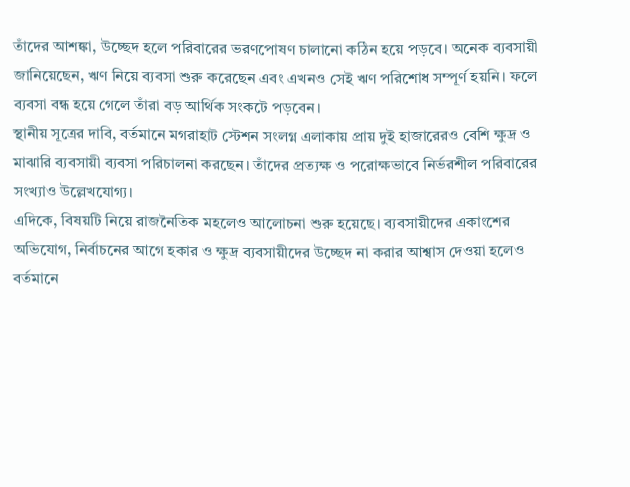তাঁদের আশঙ্কা, উচ্ছেদ হলে পরিবারের ভরণপোষণ চালানো কঠিন হয়ে পড়বে। অনেক ব্যবসায়ী জানিয়েছেন, ঋণ নিয়ে ব্যবসা শুরু করেছেন এবং এখনও সেই ঋণ পরিশোধ সম্পূর্ণ হয়নি। ফলে ব্যবসা বন্ধ হয়ে গেলে তাঁরা বড় আর্থিক সংকটে পড়বেন।
স্থানীয় সূত্রের দাবি, বর্তমানে মগরাহাট স্টেশন সংলগ্ন এলাকায় প্রায় দুই হাজারেরও বেশি ক্ষুদ্র ও মাঝারি ব্যবসায়ী ব্যবসা পরিচালনা করছেন। তাঁদের প্রত্যক্ষ ও পরোক্ষভাবে নির্ভরশীল পরিবারের সংখ্যাও উল্লেখযোগ্য।
এদিকে, বিষয়টি নিয়ে রাজনৈতিক মহলেও আলোচনা শুরু হয়েছে। ব্যবসায়ীদের একাংশের অভিযোগ, নির্বাচনের আগে হকার ও ক্ষুদ্র ব্যবসায়ীদের উচ্ছেদ না করার আশ্বাস দেওয়া হলেও বর্তমানে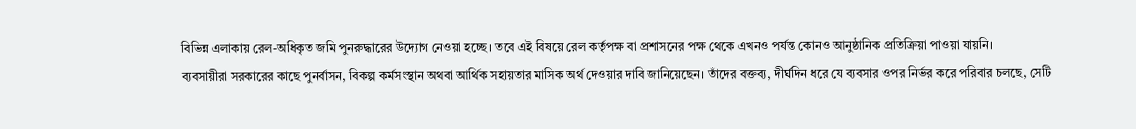বিভিন্ন এলাকায় রেল-অধিকৃত জমি পুনরুদ্ধারের উদ্যোগ নেওয়া হচ্ছে। তবে এই বিষয়ে রেল কর্তৃপক্ষ বা প্রশাসনের পক্ষ থেকে এখনও পর্যন্ত কোনও আনুষ্ঠানিক প্রতিক্রিয়া পাওয়া যায়নি।
ব্যবসায়ীরা সরকারের কাছে পুনর্বাসন, বিকল্প কর্মসংস্থান অথবা আর্থিক সহায়তার মাসিক অর্থ দেওয়ার দাবি জানিয়েছেন। তাঁদের বক্তব্য, দীর্ঘদিন ধরে যে ব্যবসার ওপর নির্ভর করে পরিবার চলছে, সেটি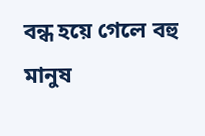বন্ধ হয়ে গেলে বহু মানুষ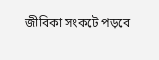জীবিকা সংকটে পড়বে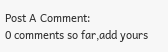Post A Comment:
0 comments so far,add yours